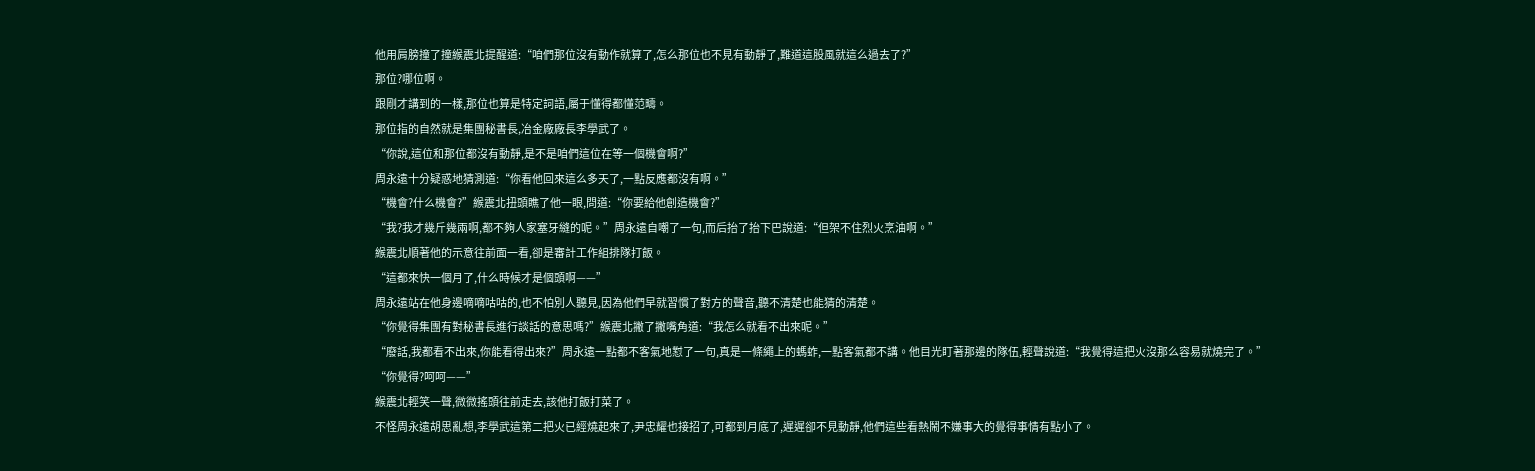他用肩膀撞了撞緱震北提醒道:“咱們那位沒有動作就算了,怎么那位也不見有動靜了,難道這股風就這么過去了?”
那位?哪位啊。
跟剛才講到的一樣,那位也算是特定詞語,屬于懂得都懂范疇。
那位指的自然就是集團秘書長,冶金廠廠長李學武了。
“你說,這位和那位都沒有動靜,是不是咱們這位在等一個機會啊?”
周永遠十分疑惑地猜測道:“你看他回來這么多天了,一點反應都沒有啊。”
“機會?什么機會?”緱震北扭頭瞧了他一眼,問道:“你要給他創造機會?”
“我?我才幾斤幾兩啊,都不夠人家塞牙縫的呢。”周永遠自嘲了一句,而后抬了抬下巴說道:“但架不住烈火烹油啊。”
緱震北順著他的示意往前面一看,卻是審計工作組排隊打飯。
“這都來快一個月了,什么時候才是個頭啊——”
周永遠站在他身邊嘀嘀咕咕的,也不怕別人聽見,因為他們早就習慣了對方的聲音,聽不清楚也能猜的清楚。
“你覺得集團有對秘書長進行談話的意思嗎?”緱震北撇了撇嘴角道:“我怎么就看不出來呢。”
“廢話,我都看不出來,你能看得出來?”周永遠一點都不客氣地懟了一句,真是一條繩上的螞蚱,一點客氣都不講。他目光盯著那邊的隊伍,輕聲說道:“我覺得這把火沒那么容易就燒完了。”
“你覺得?呵呵——”
緱震北輕笑一聲,微微搖頭往前走去,該他打飯打菜了。
不怪周永遠胡思亂想,李學武這第二把火已經燒起來了,尹忠耀也接招了,可都到月底了,遲遲卻不見動靜,他們這些看熱鬧不嫌事大的覺得事情有點小了。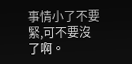事情小了不要緊,可不要沒了啊。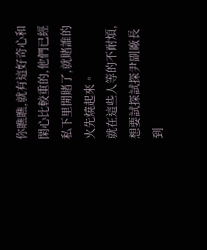你瞧瞧,就有這好奇心和閑心比較重的,他們已經私下里開賭了,就賭誰的火先燒起來。
就在這些人等的不耐煩,想要試探試探尹副廠長到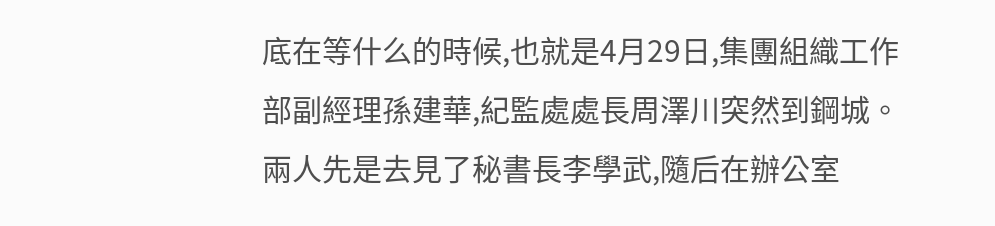底在等什么的時候,也就是4月29日,集團組織工作部副經理孫建華,紀監處處長周澤川突然到鋼城。
兩人先是去見了秘書長李學武,隨后在辦公室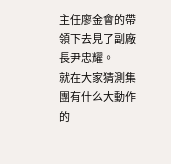主任廖金會的帶領下去見了副廠長尹忠耀。
就在大家猜測集團有什么大動作的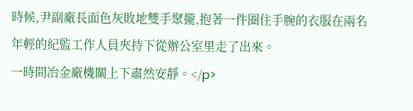時候,尹副廠長面色灰敗地雙手聚攏,抱著一件圈住手腕的衣服在兩名年輕的紀監工作人員夾持下從辦公室里走了出來。
一時間冶金廠機關上下肅然安靜。</p>